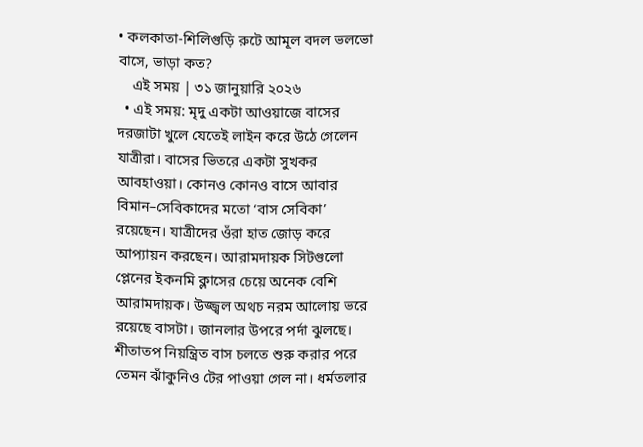• কলকাতা-শিলিগুড়ি রুটে আমূল বদল ভলভো বাসে, ভাড়া কত?
    এই সময় | ৩১ জানুয়ারি ২০২৬
  • এই সময়: মৃদু একটা আওয়াজে বাসের দরজাটা খুলে যেতেই লাইন করে উঠে গেলেন যাত্রীরা। বাসের ভিতরে একটা সুখকর আবহাওয়া। কোনও কোনও বাসে আবার বিমান–সেবিকাদের মতো ‘বাস সেবিকা’ রয়েছেন। যাত্রীদের ওঁরা হাত জোড় করে আপ্যায়ন করছেন। আরামদায়ক সিটগুলো প্লেনের ইকনমি ক্লাসের চেয়ে অনেক বেশি আরামদায়ক। উজ্জ্বল অথচ নরম আলোয় ভরে রয়েছে বাসটা। জানলার উপরে পর্দা ঝুলছে। শীতাতপ নিয়ন্ত্রিত বাস চলতে শুরু করার পরে তেমন ঝাঁকুনিও টের পাওয়া গেল না। ধর্মতলার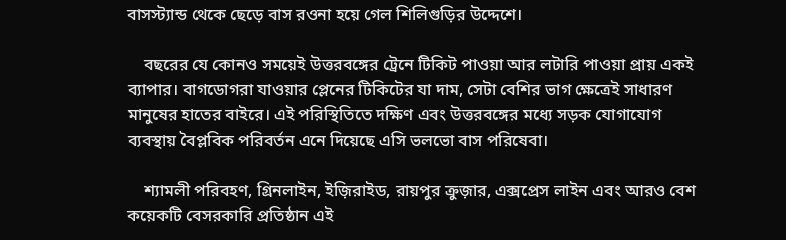বাসস্ট্যান্ড থেকে ছেড়ে বাস রওনা হয়ে গেল শিলিগুড়ির উদ্দেশে।

    বছরের যে কোনও সময়েই উত্তরবঙ্গের ট্রেনে টিকিট পাওয়া আর লটারি পাওয়া প্রায় একই ব্যাপার। বাগডোগরা যাওয়ার প্লেনের টিকিটের যা দাম, সেটা বেশির ভাগ ক্ষেত্রেই সাধারণ মানুষের হাতের বাইরে। এই পরিস্থিতিতে দক্ষিণ এবং উত্তরবঙ্গের মধ্যে সড়ক যোগাযোগ ব্যবস্থায় বৈপ্লবিক পরিবর্তন এনে দিয়েছে এসি ভলভো বাস পরিষেবা।

    শ্যামলী পরিবহণ, গ্রিনলাইন, ইজ়িরাইড, রায়পুর ক্রুজ়ার, এক্সপ্রেস লাইন এবং আরও বেশ কয়েকটি বেসরকারি প্রতিষ্ঠান এই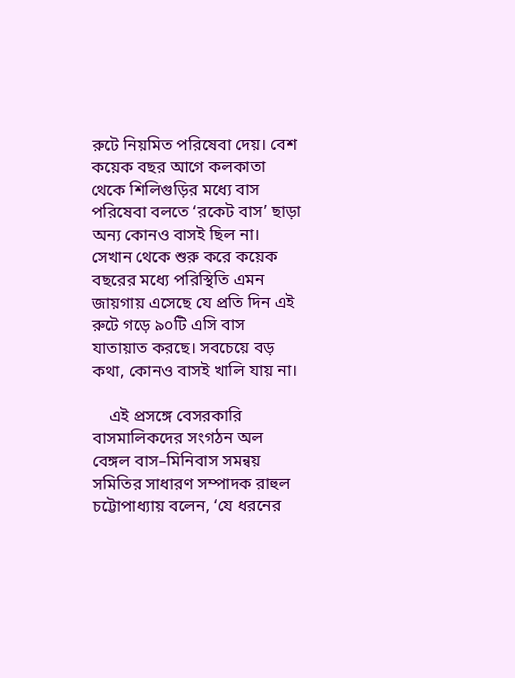রুটে নিয়মিত পরিষেবা দেয়। বেশ কয়েক বছর আগে কলকাতা থেকে শিলিগুড়ির মধ্যে বাস পরিষেবা বলতে ‘রকেট বাস’ ছাড়া অন্য কোনও বাসই ছিল না। সেখান থেকে শুরু করে কয়েক বছরের মধ্যে পরিস্থিতি এমন জায়গায় এসেছে যে প্রতি দিন এই রুটে গড়ে ৯০টি এসি বাস যাতায়াত করছে। সবচেয়ে বড় কথা, কোনও বাসই খালি যায় না।

    এই প্রসঙ্গে বেসরকারি বাসমালিকদের সংগঠন অল বেঙ্গল বাস–মিনিবাস সমন্বয় সমিতির সাধারণ সম্পাদক রাহুল চট্টোপাধ্যায় বলেন, ‘যে ধরনের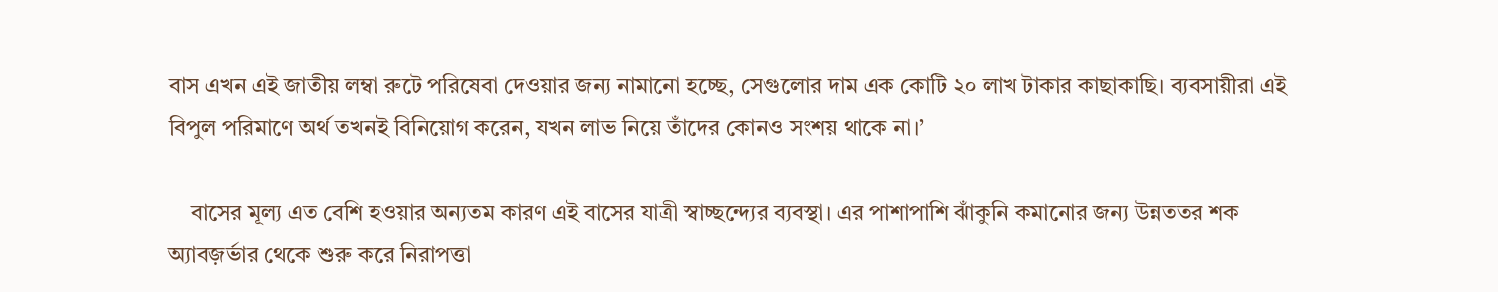বাস এখন এই জাতীয় লম্বা রুটে পরিষেবা দেওয়ার জন্য নামানো হচ্ছে, সেগুলোর দাম এক কোটি ২০ লাখ টাকার কাছাকাছি। ব্যবসায়ীরা এই বিপুল পরিমাণে অর্থ তখনই বিনিয়োগ করেন, যখন লাভ নিয়ে তাঁদের কোনও সংশয় থাকে না।’

    বাসের মূল্য এত বেশি হওয়ার অন্যতম কারণ এই বাসের যাত্রী স্বাচ্ছন্দ্যের ব্যবস্থা। এর পাশাপাশি ঝাঁকুনি কমানোর জন্য উন্নততর শক অ্যাবজ়র্ভার থেকে শুরু করে নিরাপত্তা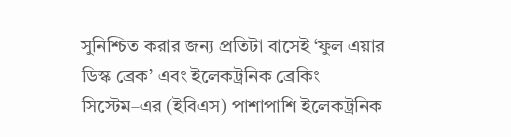সুনিশ্চিত করার জন্য প্রতিটা বাসেই ‘ফুল এয়ার ডিস্ক ব্রেক’ এবং ইলেকট্রনিক ব্রেকিং সিস্টেম–এর (ইবিএস) পাশাপাশি ইলেকট্রনিক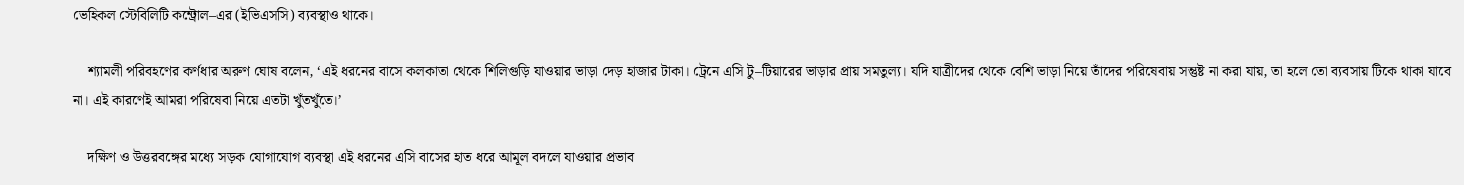ভেহিকল স্টেবিলিটি কন্ট্রোল–এর (ইভিএসসি) ব্যবস্থাও থাকে।

    শ্যামলী পরিবহণের কর্ণধার অরুণ ঘোষ বলেন, ‘এই ধরনের বাসে কলকাতা থেকে শিলিগুড়ি যাওয়ার ভাড়া দেড় হাজার টাকা। ট্রেনে এসি টু–টিয়ারের ভাড়ার প্রায় সমতুল্য। যদি যাত্রীদের থেকে বেশি ভাড়া নিয়ে তাঁদের পরিষেবায় সন্তুষ্ট না করা যায়, তা হলে তো ব্যবসায় টিকে থাকা যাবে না। এই কারণেই আমরা পরিষেবা নিয়ে এতটা খুঁতখুঁতে।’

    দক্ষিণ ও উত্তরবঙ্গের মধ্যে সড়ক যোগাযোগ ব্যবস্থা এই ধরনের এসি বাসের হাত ধরে আমূল বদলে যাওয়ার প্রভাব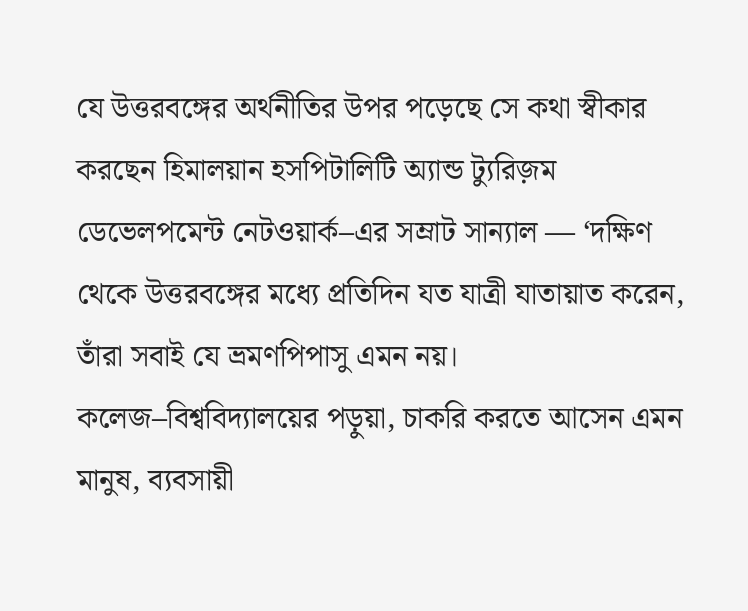যে উত্তরবঙ্গের অর্থনীতির উপর পড়েছে সে কথা স্বীকার করছেন হিমালয়ান হসপিটালিটি অ্যান্ড ট্যুরিজ়ম ডেভেলপমেন্ট নেটওয়ার্ক–এর সম্রাট সান্যাল — ‘দক্ষিণ থেকে উত্তরবঙ্গের মধ্যে প্রতিদিন যত যাত্রী যাতায়াত করেন, তাঁরা সবাই যে ভ্রমণপিপাসু এমন নয়। কলেজ–বিশ্ববিদ্যালয়ের পড়ুয়া, চাকরি করতে আসেন এমন মানুষ, ব্যবসায়ী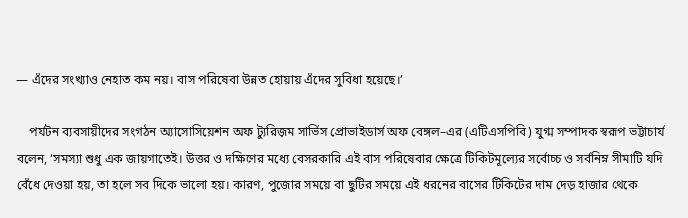— এঁদের সংখ্যাও নেহাত কম নয়। বাস পরিষেবা উন্নত হোয়ায় এঁদের সুবিধা হয়েছে।’

    পর্যটন ব্যবসায়ীদের সংগঠন অ্যাসোসিয়েশন অফ ট্যুরিজ়ম সার্ভিস প্রোভাইডার্স অফ বেঙ্গল–এর (এটিএসপিবি) যুগ্ম সম্পাদক স্বরূপ ভট্টাচার্য বলেন, ‘সমস্যা শুধু এক জায়গাতেই। উত্তর ও দক্ষিণের মধ্যে বেসরকারি এই বাস পরিষেবার ক্ষেত্রে টিকিটমূল্যের সর্বোচ্চ ও সর্বনিম্ন সীমাটি যদি বেঁধে দেওয়া হয়, তা হলে সব দিকে ভালো হয়। কারণ, পুজোর সময়ে বা ছুটির সময়ে এই ধরনের বাসের টিকিটের দাম দেড় হাজার থেকে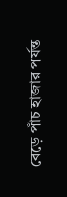বেড়ে পাঁচ হাজার পর্যন্ত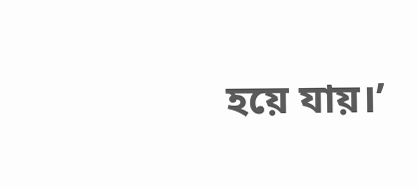হয়ে যায়।’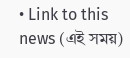• Link to this news (এই সময়)